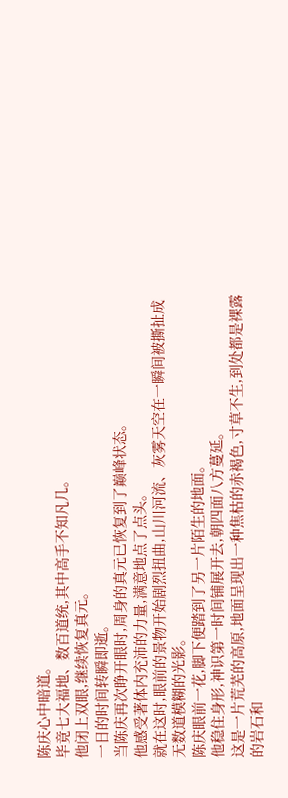陈庆心中暗道。
毕竟七大福地、数百道统,其中高手不知凡几。
他闭上双眼,继续恢复真元。
一日的时间转瞬即逝。
当陈庆再次睁开眼时,周身的真元已恢复到了巅峰状态。
他感受著体内充沛的力量,满意地点了点头。
就在这时,眼前的景物开始剧烈扭曲,山川河流、灰雾天空在一瞬间被撕扯成无数道模糊的光影。
陈庆眼前一花,脚下便踏到了另一片陌生的地面。
他稳住身形,神识第一时间铺展开去,朝四面八方蔓延。
这是一片荒芜的高原,地面呈现出一种焦枯的赤褐色,寸草不生,到处都是裸露的岩石和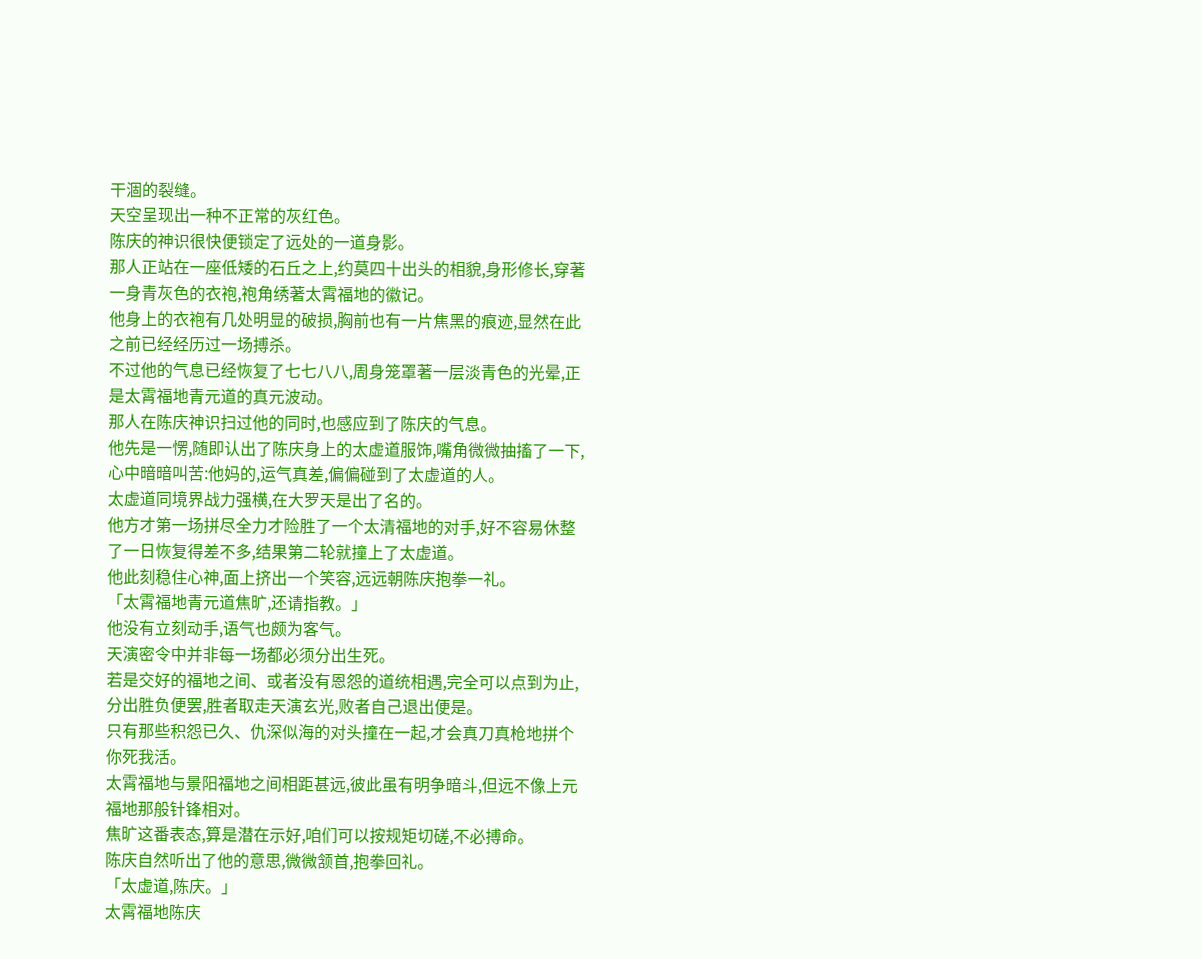干涸的裂缝。
天空呈现出一种不正常的灰红色。
陈庆的神识很快便锁定了远处的一道身影。
那人正站在一座低矮的石丘之上,约莫四十出头的相貌,身形修长,穿著一身青灰色的衣袍,袍角绣著太霄福地的徽记。
他身上的衣袍有几处明显的破损,胸前也有一片焦黑的痕迹,显然在此之前已经经历过一场搏杀。
不过他的气息已经恢复了七七八八,周身笼罩著一层淡青色的光晕,正是太霄福地青元道的真元波动。
那人在陈庆神识扫过他的同时,也感应到了陈庆的气息。
他先是一愣,随即认出了陈庆身上的太虚道服饰,嘴角微微抽搐了一下,心中暗暗叫苦:他妈的,运气真差,偏偏碰到了太虚道的人。
太虚道同境界战力强横,在大罗天是出了名的。
他方才第一场拼尽全力才险胜了一个太清福地的对手,好不容易休整了一日恢复得差不多,结果第二轮就撞上了太虚道。
他此刻稳住心神,面上挤出一个笑容,远远朝陈庆抱拳一礼。
「太霄福地青元道焦旷,还请指教。」
他没有立刻动手,语气也颇为客气。
天演密令中并非每一场都必须分出生死。
若是交好的福地之间、或者没有恩怨的道统相遇,完全可以点到为止,分出胜负便罢,胜者取走天演玄光,败者自己退出便是。
只有那些积怨已久、仇深似海的对头撞在一起,才会真刀真枪地拼个你死我活。
太霄福地与景阳福地之间相距甚远,彼此虽有明争暗斗,但远不像上元福地那般针锋相对。
焦旷这番表态,算是潜在示好,咱们可以按规矩切磋,不必搏命。
陈庆自然听出了他的意思,微微颔首,抱拳回礼。
「太虚道,陈庆。」
太霄福地陈庆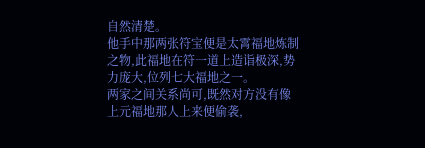自然清楚。
他手中那两张符宝便是太霄福地炼制之物,此福地在符一道上造诣极深,势力庞大,位列七大福地之一。
两家之间关系尚可,既然对方没有像上元福地那人上来便偷袭,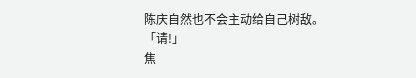陈庆自然也不会主动给自己树敌。
「请!」
焦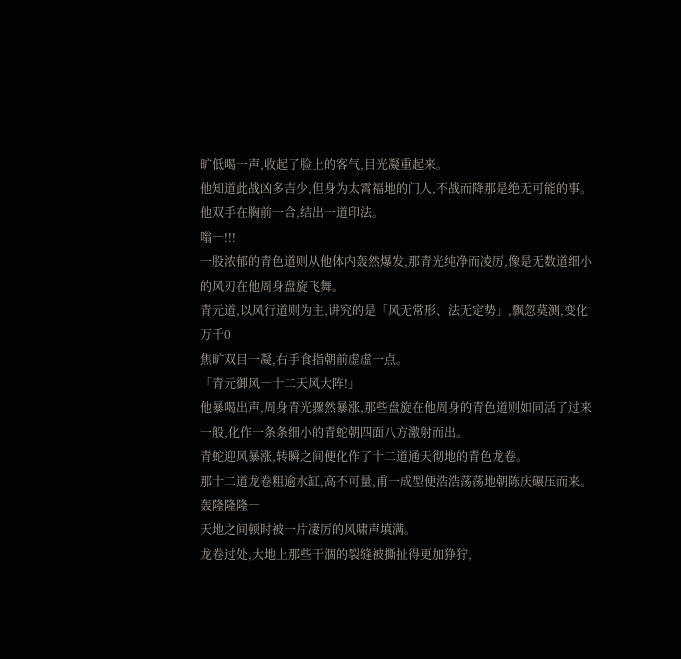旷低喝一声,收起了脸上的客气,目光凝重起来。
他知道此战凶多吉少,但身为太霄福地的门人,不战而降那是绝无可能的事。
他双手在胸前一合,结出一道印法。
嗡―!!!
一股浓郁的青色道则从他体内轰然爆发,那青光纯净而凌厉,像是无数道细小的风刃在他周身盘旋飞舞。
青元道,以风行道则为主,讲究的是「风无常形、法无定势」,飘忽莫测,变化万千0
焦旷双目一凝,右手食指朝前虚虚一点。
「青元御风―十二天风大阵!」
他暴喝出声,周身青光骤然暴涨,那些盘旋在他周身的青色道则如同活了过来一般,化作一条条细小的青蛇朝四面八方激射而出。
青蛇迎风暴涨,转瞬之间便化作了十二道通天彻地的青色龙卷。
那十二道龙卷粗逾水缸,高不可量,甫一成型便浩浩荡荡地朝陈庆碾压而来。
轰隆隆隆―
天地之间顿时被一片凄厉的风啸声填满。
龙卷过处,大地上那些干涸的裂缝被撕扯得更加狰狞,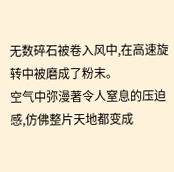无数碎石被卷入风中,在高速旋转中被磨成了粉末。
空气中弥漫著令人窒息的压迫感,仿佛整片天地都变成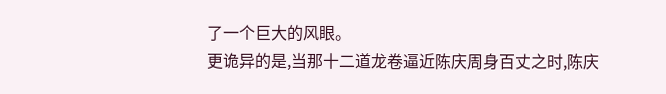了一个巨大的风眼。
更诡异的是,当那十二道龙卷逼近陈庆周身百丈之时,陈庆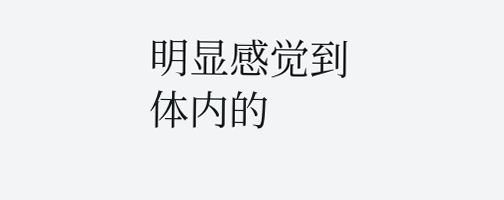明显感觉到体内的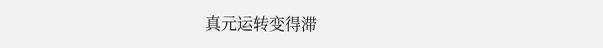真元运转变得滞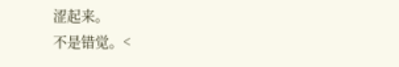涩起来。
不是错觉。<